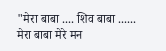"मेरा बाबा .... शिव बाबा ......
मेरा बाबा मेरे मन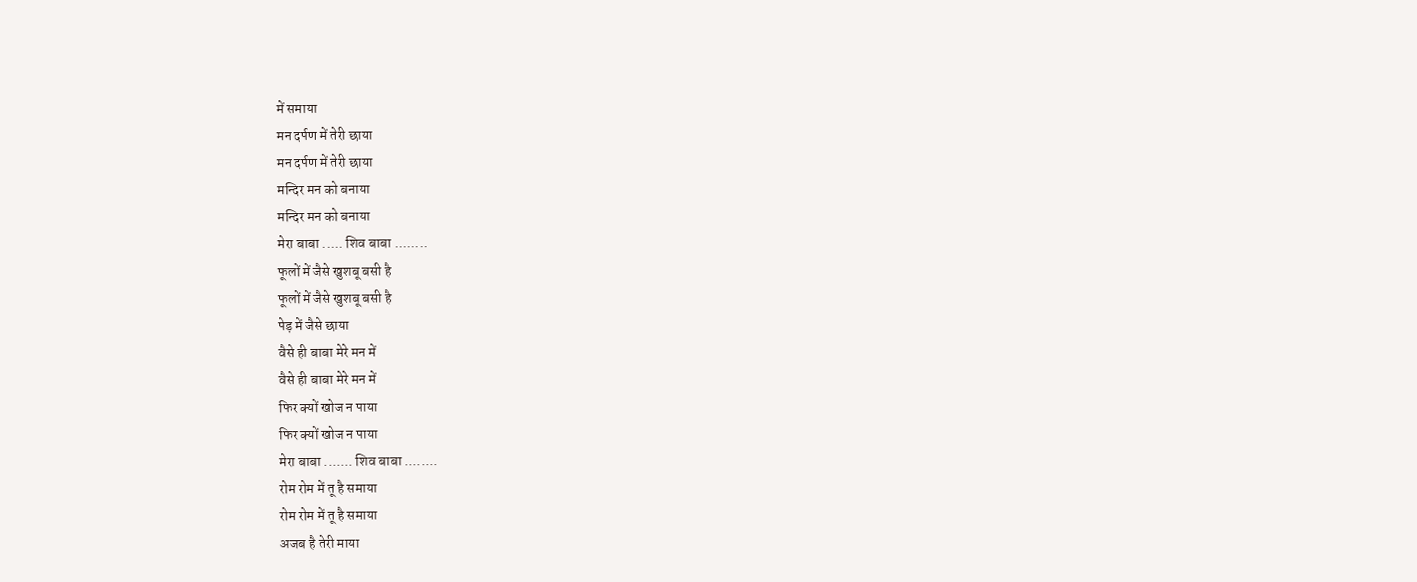में समाया
मन दर्पण में तेरी छाया
मन दर्पण में तेरी छाया
मन्दिर मन को बनाया
मन्दिर मन को बनाया
मेरा बाबा ..... शिव बाबा ........
फूलों में जैसे खुशबू बसी है
फूलों में जैसे खुशबू बसी है
पेड़ में जैसे छाया
वैसे ही बाबा मेरे मन में
वैसे ही बाबा मेरे मन में
फिर क्यों खोज न पाया
फिर क्यों खोज न पाया
मेरा बाबा ....... शिव बाबा ........
रोम रोम में तू है समाया
रोम रोम में तू है समाया
अजब है तेरी माया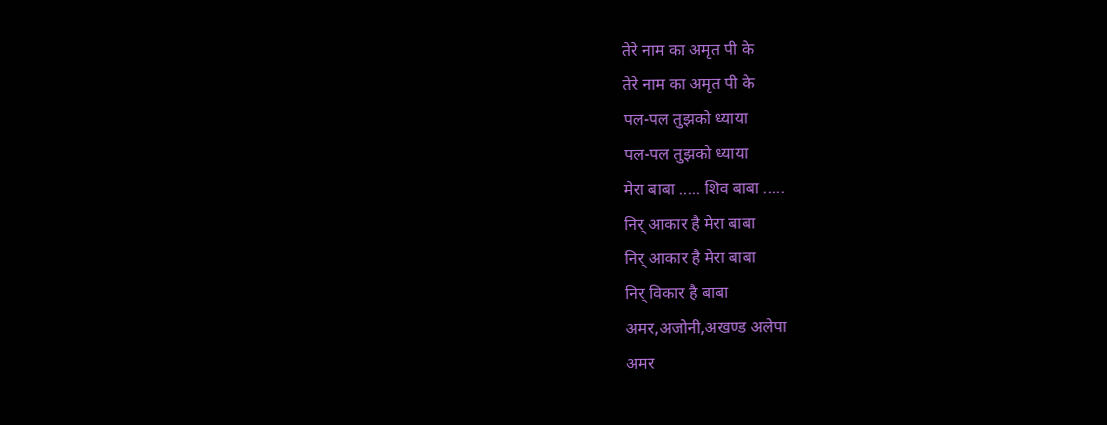तेरे नाम का अमृत पी के
तेरे नाम का अमृत पी के
पल-पल तुझको ध्याया
पल-पल तुझको ध्याया
मेरा बाबा ..... शिव बाबा .....
निर् आकार है मेरा बाबा
निर् आकार है मेरा बाबा
निर् विकार है बाबा
अमर,अजोनी,अखण्ड अलेपा
अमर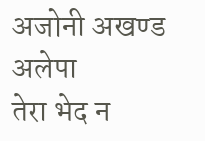अजोनी अखण्ड अलेपा
तेरा भेद न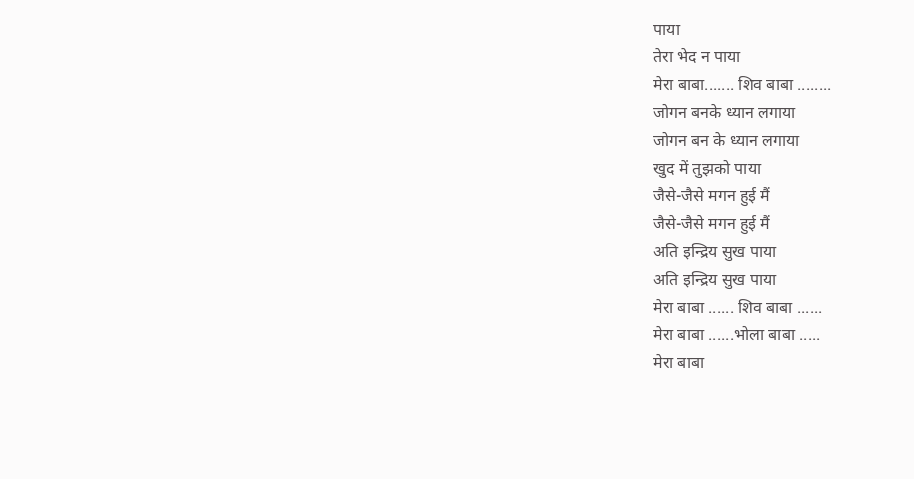पाया
तेरा भेद न पाया
मेरा बाबा....... शिव बाबा ........
जोगन बनके ध्यान लगाया
जोगन बन के ध्यान लगाया
खुद में तुझको पाया
जैसे-जैसे मगन हुई मैं
जैसे-जैसे मगन हुई मैं
अति इन्द्रिय सुख पाया
अति इन्द्रिय सुख पाया
मेरा बाबा ...... शिव बाबा ......
मेरा बाबा ......भोला बाबा .....
मेरा बाबा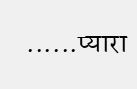......प्यारा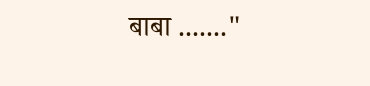बाबा ......."